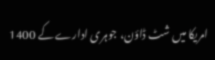امریکا میں شٹ ڈاؤن، جوہری ادارے کے 1400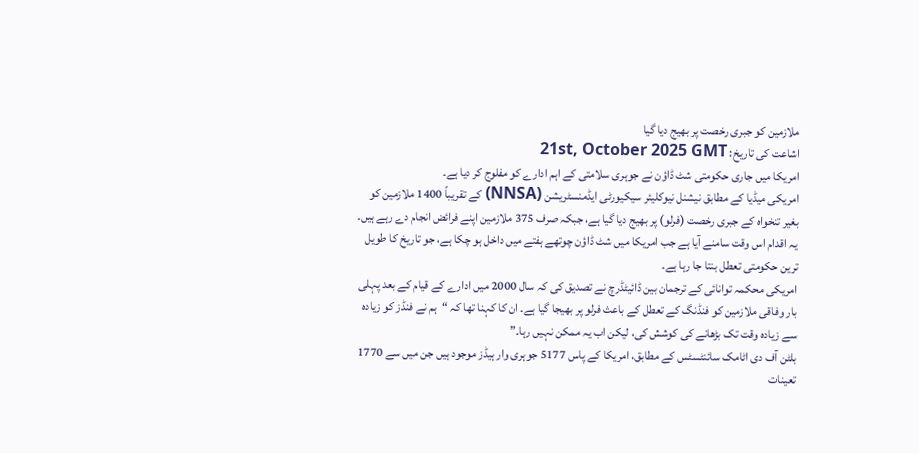ملازمین کو جبری رخصت پر بھیج دیا گیا
اشاعت کی تاریخ: 21st, October 2025 GMT
امریکا میں جاری حکومتی شٹ ڈاؤن نے جوہری سلامتی کے اہم ادارے کو مفلوج کر دیا ہے۔
امریکی میڈیا کے مطابق نیشنل نیوکلیئر سیکیورٹی ایڈمنسٹریشن (NNSA) کے تقریباً 1400 ملازمین کو بغیر تنخواہ کے جبری رخصت (فرلو) پر بھیج دیا گیا ہے، جبکہ صرف 375 ملازمین اپنے فرائض انجام دے رہے ہیں۔
یہ اقدام اس وقت سامنے آیا ہے جب امریکا میں شٹ ڈاؤن چوتھے ہفتے میں داخل ہو چکا ہے، جو تاریخ کا طویل ترین حکومتی تعطل بنتا جا رہا ہے۔
امریکی محکمہ توانائی کے ترجمان بین ڈائیٹڈرچ نے تصدیق کی کہ سال 2000 میں ادارے کے قیام کے بعد پہلی بار وفاقی ملازمین کو فنڈنگ کے تعطل کے باعث فرلو پر بھیجا گیا ہے۔ ان کا کہنا تھا کہ “ہم نے فنڈز کو زیادہ سے زیادہ وقت تک بڑھانے کی کوشش کی، لیکن اب یہ ممکن نہیں رہا۔”
بلٹن آف دی اٹامک سائنٹسٹس کے مطابق، امریکا کے پاس 5177 جوہری وار ہیڈز موجود ہیں جن میں سے 1770 تعینات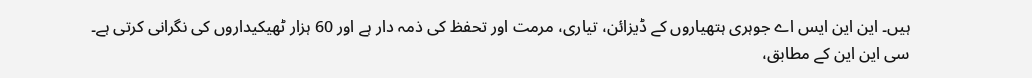ہیں۔ این این ایس اے جوہری ہتھیاروں کے ڈیزائن، تیاری، مرمت اور تحفظ کی ذمہ دار ہے اور 60 ہزار ٹھیکیداروں کی نگرانی کرتی ہے۔
سی این این کے مطابق،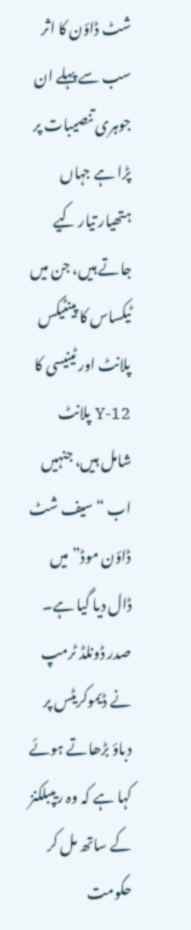شٹ ڈاؤن کا اثر سب سے پہلے ان جوہری تنصیبات پر پڑا ہے جہاں ہتھیار تیار کیے جاتے ہیں، جن میں ٹیکساس کا پینٹیکس پلانٹ اور ٹینیسی کا Y-12 پلانٹ شامل ہیں، جنہیں اب “سیف شٹ ڈاؤن موڈ” میں ڈال دیا گیا ہے۔
صدر ڈونلڈ ٹرمپ نے ڈیموکریٹس پر دباؤ بڑھاتے ہوئے کہا ہے کہ وہ ریپبلکنز کے ساتھ مل کر حکومت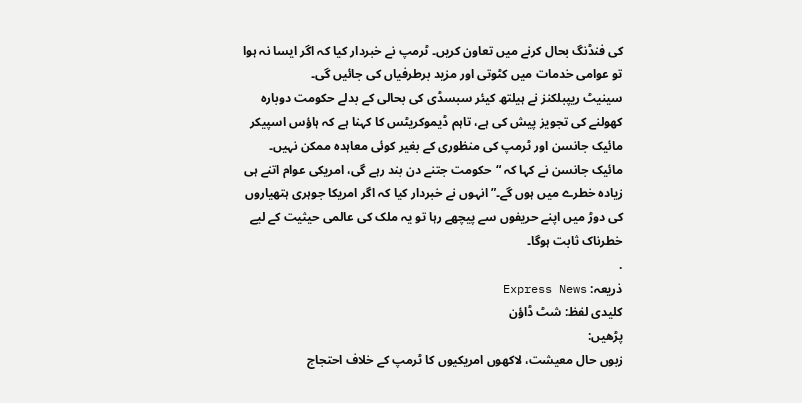کی فنڈنگ بحال کرنے میں تعاون کریں۔ ٹرمپ نے خبردار کیا کہ اگر ایسا نہ ہوا تو عوامی خدمات میں کٹوتی اور مزید برطرفیاں کی جائیں گی۔
سینیٹ ریپبلکنز نے ہیلتھ کیئر سبسڈی کی بحالی کے بدلے حکومت دوبارہ کھولنے کی تجویز پیش کی ہے، تاہم ڈیموکریٹس کا کہنا ہے کہ ہاؤس اسپیکر مائیک جانسن اور ٹرمپ کی منظوری کے بغیر کوئی معاہدہ ممکن نہیں۔
مائیک جانسن نے کہا کہ “حکومت جتنے دن بند رہے گی، امریکی عوام اتنے ہی زیادہ خطرے میں ہوں گے۔” انہوں نے خبردار کیا کہ اگر امریکا جوہری ہتھیاروں کی دوڑ میں اپنے حریفوں سے پیچھے رہا تو یہ ملک کی عالمی حیثیت کے لیے خطرناک ثابت ہوگا۔
.
ذریعہ: Express News
کلیدی لفظ: شٹ ڈاؤن
پڑھیں:
زبوں حال معیشت، لاکھوں امریکیوں کا ٹرمپ کے خلاف احتجاج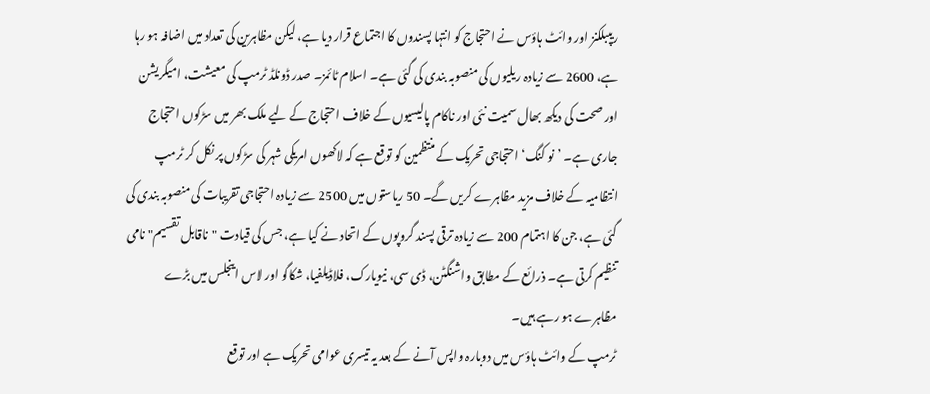ریپبلکنز اور وائٹ ہاؤس نے احتجاج کو انتہا پسندوں کا اجتماع قرار دیا ہے، لیکن مظاہرین کی تعداد میں اضافہ ہو رہا ہے، 2600 سے زیادہ ریلیوں کی منصوبہ بندی کی گئی ہے۔ اسلام ٹائمز۔ صدر ڈونلڈ ٹرمپ کی معیشت، امیگریشن اور صحت کی دیکھ بھال سمیت نئی اور ناکام پالیسیوں کے خلاف احتجاج کے لیے ملک بھر میں سڑکوں احتجاج جاری ہے۔ ’نو کنگ‘ احتجاجی تحریک کے منتظمین کو توقع ہے کہ لاکھوں امریکی شہر کی سڑکوں پر نکل کر ٹرمپ انتظامیہ کے خلاف مزید مظاہرے کریں گے۔ 50 ریاستوں میں 2500 سے زیادہ احتجاجی تقریبات کی منصوبہ بندی کی گئی ہے، جن کا اہتمام 200 سے زیادہ ترقی پسند گروپوں کے اتحاد نے کیا ہے، جس کی قیادت "ناقابل تقسیم" نامی تنظیم کرتی ہے۔ ذرائع کے مطابق واشنگٹن، ڈی سی، نیویارک، فلاڈیلفیا، شکاگو اور لاس اینجلس میں بڑے مظاہرے ہو رہے ہیں۔
ٹرمپ کے وائٹ ہاؤس میں دوبارہ واپس آنے کے بعد یہ تیسری عوامی تحریک ہے اور توقع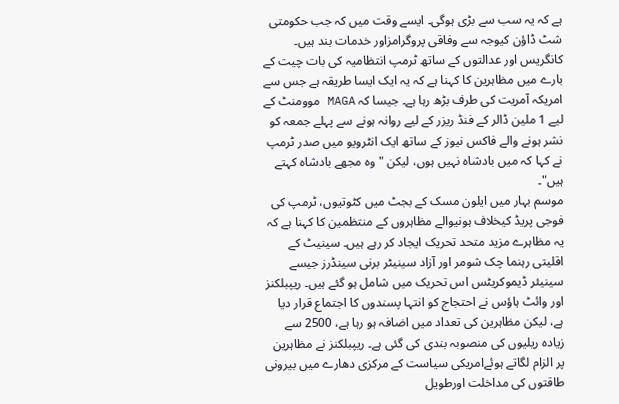ہے کہ یہ سب سے بڑی ہوگی۔ ایسے وقت میں کہ جب حکومتی شٹ ڈاؤن کیوجہ سے وفاقی پروگرامزاور خدمات بند ہیں۔ کانگریس اور عدالتوں کے ساتھ ٹرمپ انتظامیہ کی بات چیت کے بارے میں مظاہرین کا کہنا ہے کہ یہ ایک ایسا طریقہ ہے جس سے امریکہ آمریت کی طرف بڑھ رہا ہے۔ جیسا کہ MAGA موومنٹ کے لیے 1 ملین ڈالر کے فنڈ ریزر کے لیے روانہ ہونے سے پہلے جمعہ کو نشر ہونے والے فاکس نیوز کے ساتھ ایک انٹرویو میں صدر ٹرمپ نے کہا کہ میں بادشاہ نہیں ہوں، لیکن "وہ مجھے بادشاہ کہتے ہیں"۔
موسم بہار میں ایلون مسک کے بجٹ میں کٹوتیوں، ٹرمپ کی فوجی پریڈ کیخلاف ہونیوالے مظاہروں کے منتظمین کا کہنا ہے کہ یہ مظاہرے مزید متحد تحریک ایجاد کر رہے ہیں۔ سینیٹ کے اقلیتی رہنما چک شومر اور آزاد سینیٹر برنی سینڈرز جیسے سینیئر ڈیموکریٹس اس تحریک میں شامل ہو گئے ہیں۔ ریپبلکنز اور وائٹ ہاؤس نے احتجاج کو انتہا پسندوں کا اجتماع قرار دیا ہے، لیکن مظاہرین کی تعداد میں اضافہ ہو رہا ہے، 2500 سے زیادہ ریلیوں کی منصوبہ بندی کی گئی ہے۔ ریپبلکنز نے مظاہرین پر الزام لگاتے ہوئےامریکی سیاست کے مرکزی دھارے میں بیرونی طاقتوں کی مداخلت اورطویل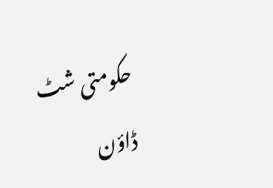حکومتی شٹ ڈاؤن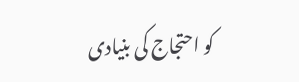کو احتجاج کی بنیادی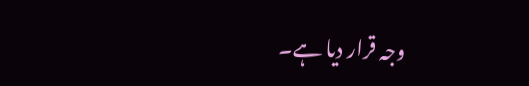وجہ قرار دیا ہے۔